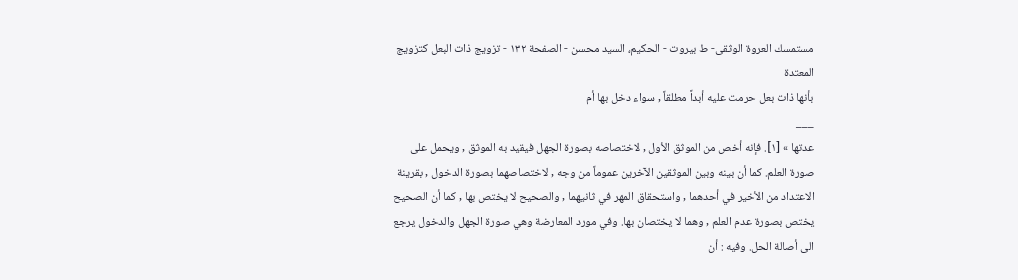مستمسك العروة الوثقى- ط بیروت - الحكيم، السيد محسن - الصفحة ١٣٢ - تزويج ذات البعل كتزويج المعتدة
بأنها ذات بعل حرمت عليه أبداً مطلقاً , سواء دخل بها أم
___
عدتها » [١]. فإنه أخص من الموثق الأول , لاختصاصه بصورة الجهل فيقيد به الموثق , ويحمل على صورة العلم. كما أن بينه وبين الموثقين الآخرين عموماً من وجه , لاختصاصهما بصورة الدخول , بقرينة الاعتداد من الأخير في أحدهما , واستحقاق المهر في ثانيهما , والصحيح لا يختص بها , كما أن الصحيح يختص بصورة عدم العلم , وهما لا يختصان بها. وفي مورد المعارضة وهي صورة الجهل والدخول يرجع الى أصالة الحل. وفيه : أن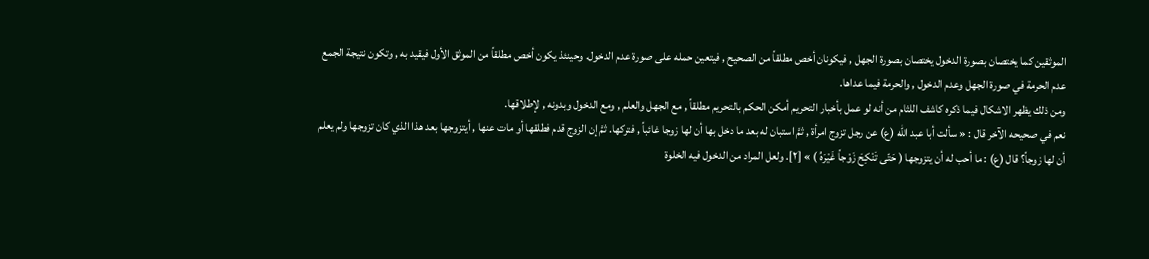الموثقين كما يختصان بصورة الدخول يختصان بصورة الجهل , فيكونان أخص مطلقاً من الصحيح , فيتعين حمله على صورة عدم الدخول. وحينئذ يكون أخص مطلقاً من الموثق الأول فيقيد به , وتكون نتيجة الجمع عدم الحرمة في صورة الجهل وعدم الدخول , والحرمة فيما عداها.
ومن ذلك يظهر الاشكال فيما ذكره كاشف اللثام من أنه لو عمل بأخبار التحريم أمكن الحكم بالتحريم مطلقاً , مع الجهل والعلم , ومع الدخول وبدونه , لإطلاقها.
نعم في صحيحه الآخر قال : « سألت أبا عبد الله (ع) عن رجل تزوج امرأة , ثمَّ استبان له بعد ما دخل بها أن لها زوجا غائباً , فتركها. ثمَّ إن الزوج قدم فطلقها أو مات عنها , أيتزوجها بعد هذا الذي كان تزوجها ولم يعلم أن لها زوجاً؟ قال (ع) : ما أحب له أن يتزوجها ( حَتّى تَنْكِحَ زَوْجاً غَيْرَهُ ) » [٢]. ولعل المراد من الدخول فيه الخلوة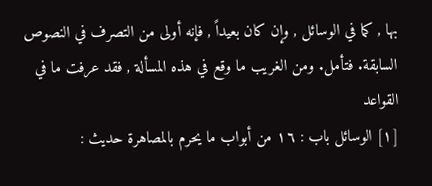بها , كما في الوسائل , وإن كان بعيداً , فإنه أولى من التصرف في النصوص السابقة. فتأمل. ومن الغريب ما وقع في هذه المسألة , فقد عرفت ما في القواعد
[١] الوسائل باب : ١٦ من أبواب ما يحرم بالمصاهرة حديث :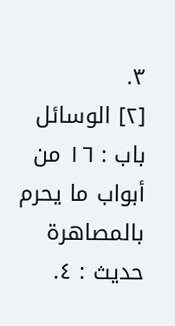٣.
[٢] الوسائل باب : ١٦ من أبواب ما يحرم بالمصاهرة حديث : ٤.